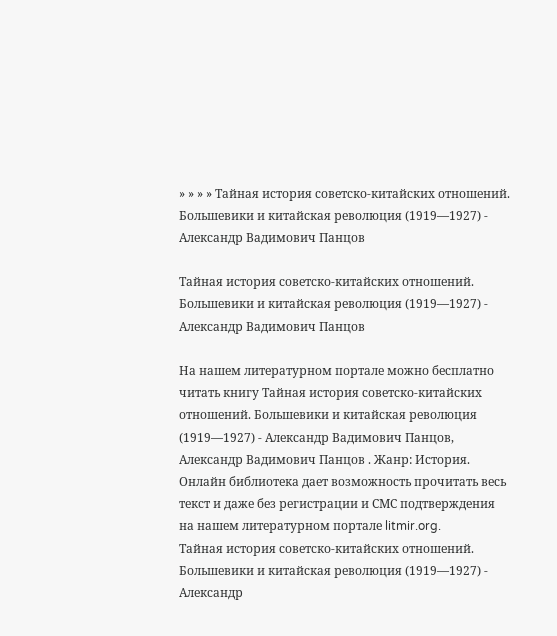» » » » Тайная история советско-китайских отношений. Большевики и китайская революция (1919—1927) - Александр Вадимович Панцов

Тайная история советско-китайских отношений. Большевики и китайская революция (1919—1927) - Александр Вадимович Панцов

На нашем литературном портале можно бесплатно читать книгу Тайная история советско-китайских отношений. Большевики и китайская революция (1919—1927) - Александр Вадимович Панцов, Александр Вадимович Панцов . Жанр: История. Онлайн библиотека дает возможность прочитать весь текст и даже без регистрации и СМС подтверждения на нашем литературном портале litmir.org.
Тайная история советско-китайских отношений. Большевики и китайская революция (1919—1927) - Александр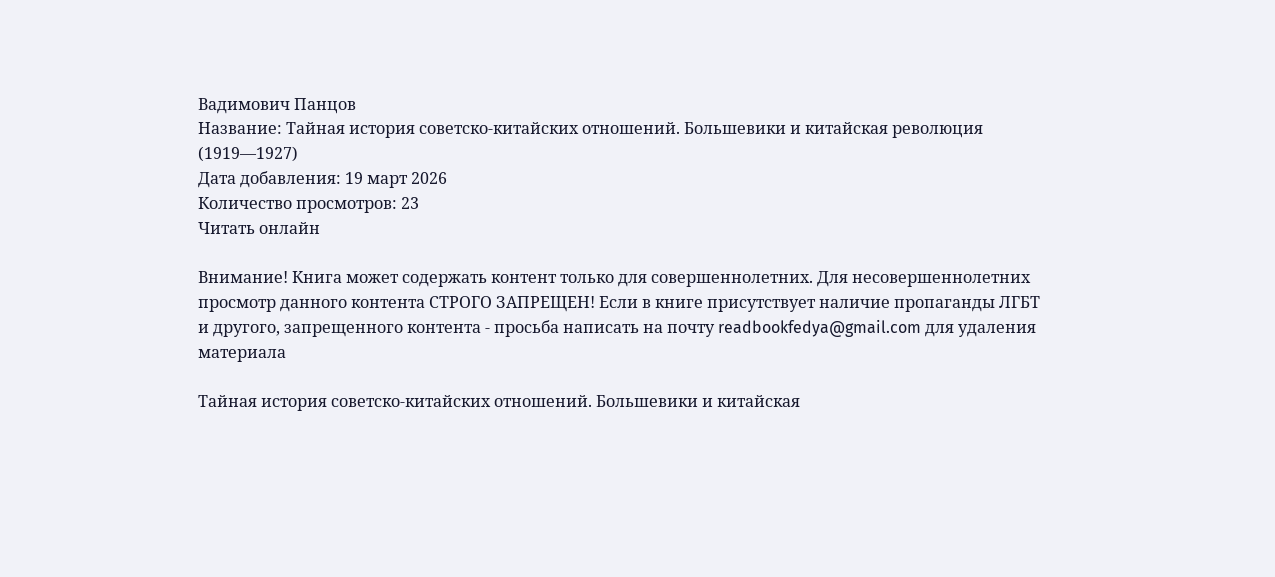Вадимович Панцов
Название: Тайная история советско-китайских отношений. Большевики и китайская революция (1919—1927)
Дата добавления: 19 март 2026
Количество просмотров: 23
Читать онлайн

Внимание! Книга может содержать контент только для совершеннолетних. Для несовершеннолетних просмотр данного контента СТРОГО ЗАПРЕЩЕН! Если в книге присутствует наличие пропаганды ЛГБТ и другого, запрещенного контента - просьба написать на почту readbookfedya@gmail.com для удаления материала

Тайная история советско-китайских отношений. Большевики и китайская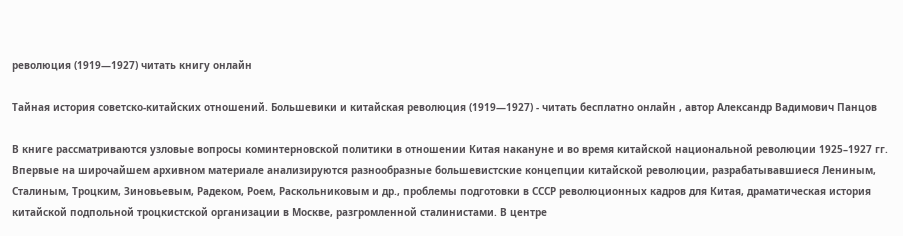революция (1919—1927) читать книгу онлайн

Тайная история советско-китайских отношений. Большевики и китайская революция (1919—1927) - читать бесплатно онлайн , автор Александр Вадимович Панцов

В книге рассматриваются узловые вопросы коминтерновской политики в отношении Китая накануне и во время китайской национальной революции 1925–1927 гг. Впервые на широчайшем архивном материале анализируются разнообразные большевистские концепции китайской революции, разрабатывавшиеся Лениным, Сталиным, Троцким, Зиновьевым, Радеком, Роем, Раскольниковым и др., проблемы подготовки в СССР революционных кадров для Китая, драматическая история китайской подпольной троцкистской организации в Москве, разгромленной сталинистами. В центре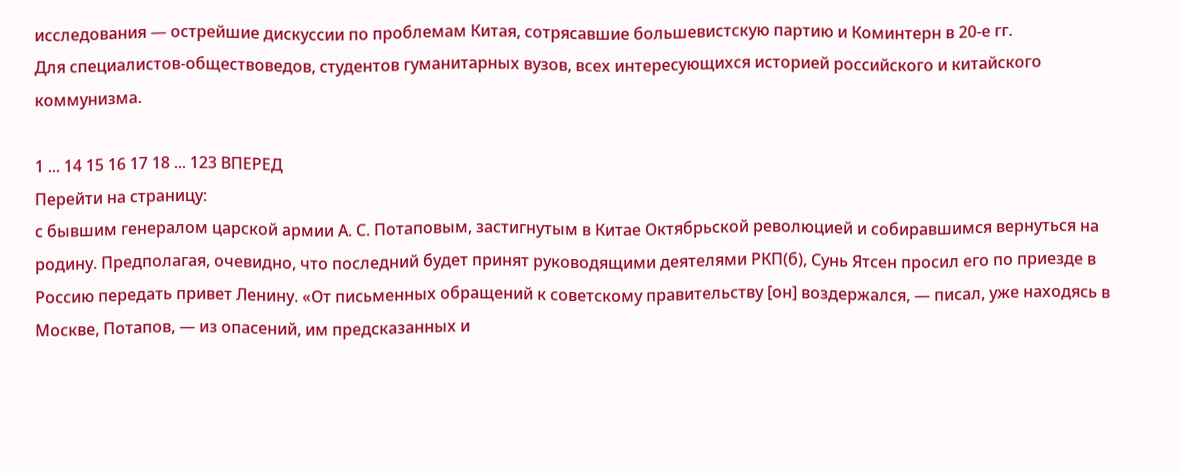исследования — острейшие дискуссии по проблемам Китая, сотрясавшие большевистскую партию и Коминтерн в 20-е гг.
Для специалистов-обществоведов, студентов гуманитарных вузов, всех интересующихся историей российского и китайского коммунизма.

1 ... 14 15 16 17 18 ... 123 ВПЕРЕД
Перейти на страницу:
с бывшим генералом царской армии А. С. Потаповым, застигнутым в Китае Октябрьской революцией и собиравшимся вернуться на родину. Предполагая, очевидно, что последний будет принят руководящими деятелями РКП(б), Сунь Ятсен просил его по приезде в Россию передать привет Ленину. «От письменных обращений к советскому правительству [он] воздержался, — писал, уже находясь в Москве, Потапов, — из опасений, им предсказанных и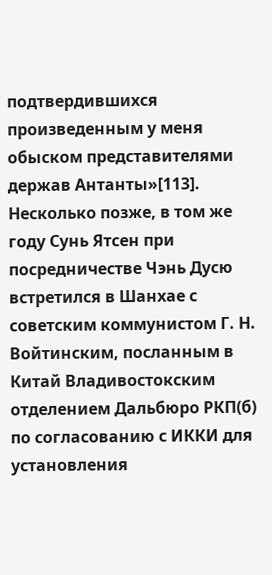подтвердившихся произведенным у меня обыском представителями держав Антанты»[113]. Несколько позже, в том же году Сунь Ятсен при посредничестве Чэнь Дусю встретился в Шанхае с советским коммунистом Г. Н. Войтинским, посланным в Китай Владивостокским отделением Дальбюро РКП(б) по согласованию с ИККИ для установления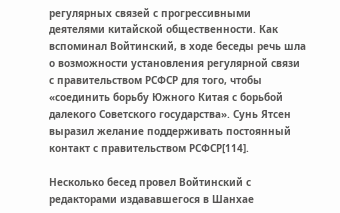регулярных связей с прогрессивными деятелями китайской общественности. Как вспоминал Войтинский, в ходе беседы речь шла о возможности установления регулярной связи с правительством РСФСР для того, чтобы «соединить борьбу Южного Китая с борьбой далекого Советского государства». Сунь Ятсен выразил желание поддерживать постоянный контакт с правительством РСФСР[114].

Несколько бесед провел Войтинский с редакторами издававшегося в Шанхае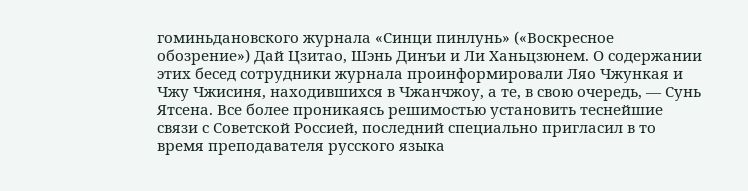гоминьдановского журнала «Синци пинлунь» («Воскресное обозрение») Дай Цзитао, Шэнь Динъи и Ли Ханьцзюнем. О содержании этих бесед сотрудники журнала проинформировали Ляо Чжункая и Чжу Чжисиня, находившихся в Чжанчжоу, а те, в свою очередь, — Сунь Ятсена. Все более проникаясь решимостью установить теснейшие связи с Советской Россией, последний специально пригласил в то время преподавателя русского языка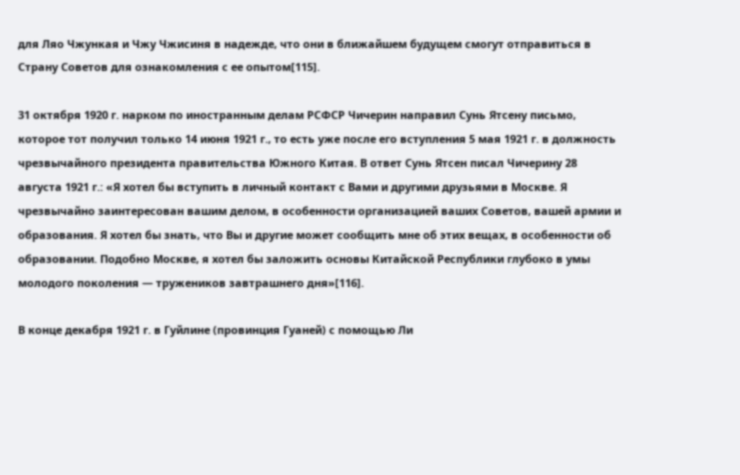для Ляо Чжункая и Чжу Чжисиня в надежде, что они в ближайшем будущем смогут отправиться в Страну Советов для ознакомления с ее опытом[115].

31 октября 1920 г. нарком по иностранным делам РСФСР Чичерин направил Сунь Ятсену письмо, которое тот получил только 14 июня 1921 г., то есть уже после его вступления 5 мая 1921 г. в должность чрезвычайного президента правительства Южного Китая. В ответ Сунь Ятсен писал Чичерину 28 августа 1921 г.: «Я хотел бы вступить в личный контакт с Вами и другими друзьями в Москве. Я чрезвычайно заинтересован вашим делом, в особенности организацией ваших Советов, вашей армии и образования. Я хотел бы знать, что Вы и другие может сообщить мне об этих вещах, в особенности об образовании. Подобно Москве, я хотел бы заложить основы Китайской Республики глубоко в умы молодого поколения — тружеников завтрашнего дня»[116].

В конце декабря 1921 г. в Гуйлине (провинция Гуаней) с помощью Ли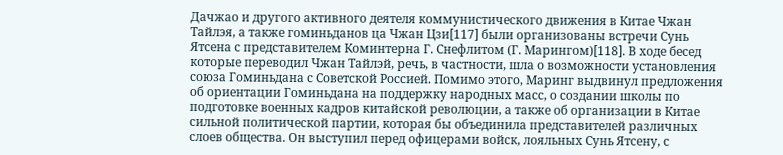Дачжао и другого активного деятеля коммунистического движения в Китае Чжан Тайлэя, а также гоминьданов ца Чжан Цзи[117] были организованы встречи Сунь Ятсена с представителем Коминтерна Г. Снефлитом (Г. Марингом)[118]. В ходе бесед которые переводил Чжан Тайлэй, речь, в частности, шла о возможности установления союза Гоминьдана с Советской Россией. Помимо этого, Маринг выдвинул предложения об ориентации Гоминьдана на поддержку народных масс, о создании школы по подготовке военных кадров китайской революции, а также об организации в Китае сильной политической партии, которая бы объединила представителей различных слоев общества. Он выступил перед офицерами войск, лояльных Сунь Ятсену, с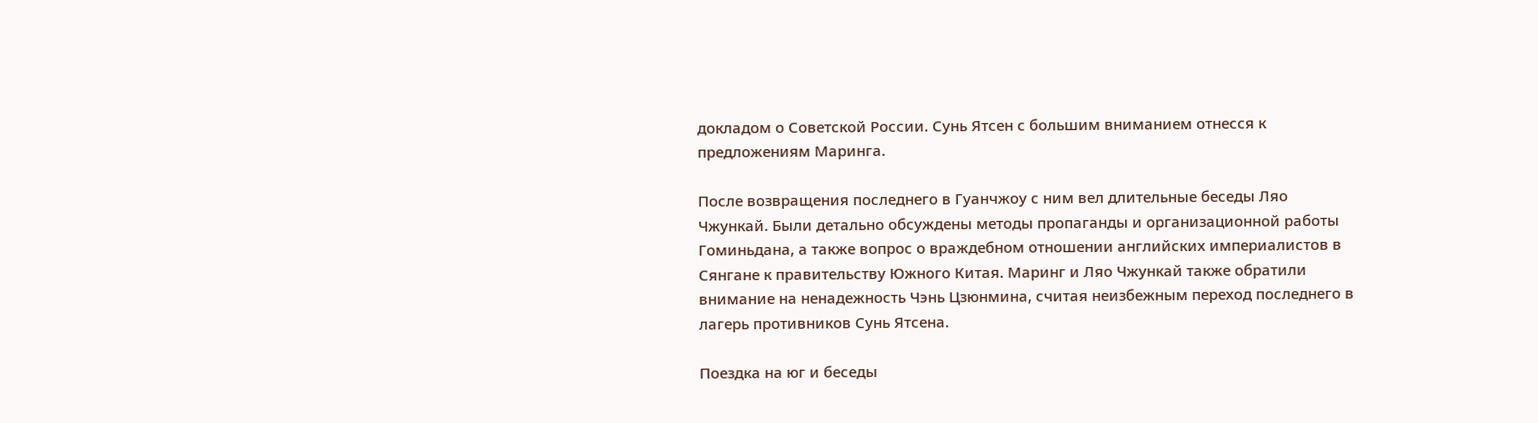докладом о Советской России. Сунь Ятсен с большим вниманием отнесся к предложениям Маринга.

После возвращения последнего в Гуанчжоу с ним вел длительные беседы Ляо Чжункай. Были детально обсуждены методы пропаганды и организационной работы Гоминьдана, а также вопрос о враждебном отношении английских империалистов в Сянгане к правительству Южного Китая. Маринг и Ляо Чжункай также обратили внимание на ненадежность Чэнь Цзюнмина, считая неизбежным переход последнего в лагерь противников Сунь Ятсена.

Поездка на юг и беседы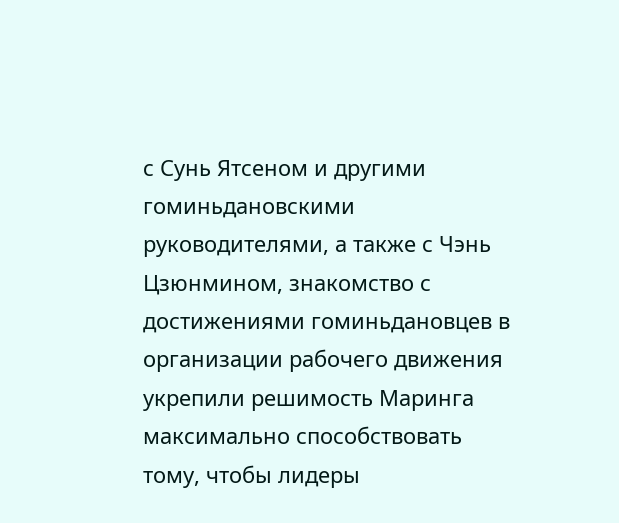с Сунь Ятсеном и другими гоминьдановскими руководителями, а также с Чэнь Цзюнмином, знакомство с достижениями гоминьдановцев в организации рабочего движения укрепили решимость Маринга максимально способствовать тому, чтобы лидеры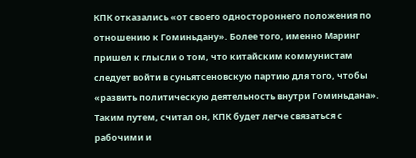КПК отказались «от своего одностороннего положения по отношению к Гоминьдану». Более того, именно Маринг пришел к глысли о том, что китайским коммунистам следует войти в суньятсеновскую партию для того, чтобы «развить политическую деятельность внутри Гоминьдана». Таким путем, считал он, КПК будет легче связаться с рабочими и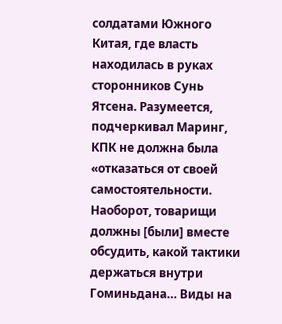солдатами Южного Китая, где власть находилась в руках сторонников Сунь Ятсена. Разумеется, подчеркивал Маринг, КПК не должна была «отказаться от своей самостоятельности. Наоборот, товарищи должны [были] вместе обсудить, какой тактики держаться внутри Гоминьдана… Виды на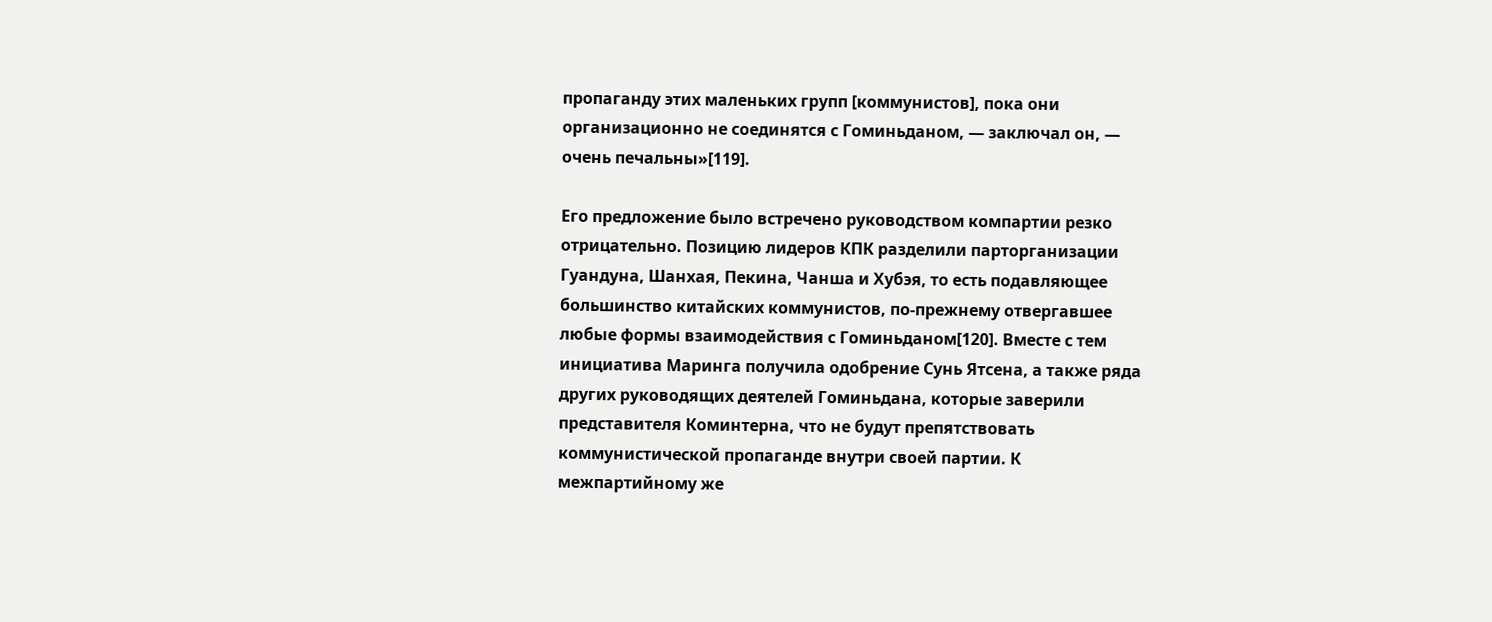пропаганду этих маленьких групп [коммунистов], пока они организационно не соединятся с Гоминьданом, — заключал он, — очень печальны»[119].

Его предложение было встречено руководством компартии резко отрицательно. Позицию лидеров КПК разделили парторганизации Гуандуна, Шанхая, Пекина, Чанша и Хубэя, то есть подавляющее большинство китайских коммунистов, по-прежнему отвергавшее любые формы взаимодействия с Гоминьданом[120]. Вместе с тем инициатива Маринга получила одобрение Сунь Ятсена, а также ряда других руководящих деятелей Гоминьдана, которые заверили представителя Коминтерна, что не будут препятствовать коммунистической пропаганде внутри своей партии. К межпартийному же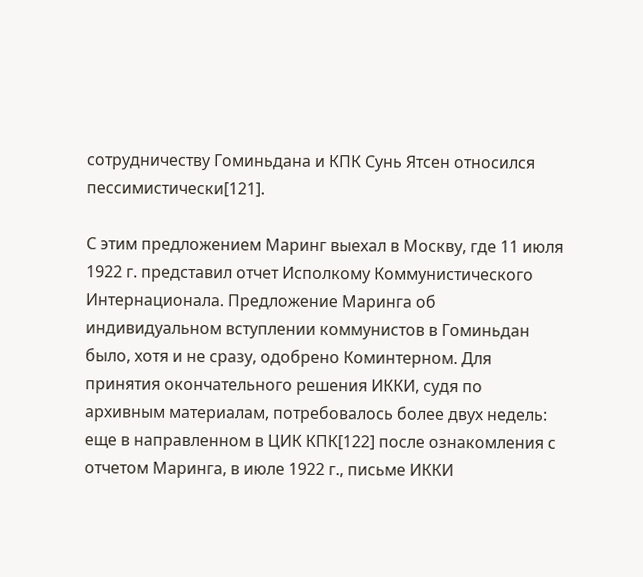сотрудничеству Гоминьдана и КПК Сунь Ятсен относился пессимистически[121].

С этим предложением Маринг выехал в Москву, где 11 июля 1922 г. представил отчет Исполкому Коммунистического Интернационала. Предложение Маринга об индивидуальном вступлении коммунистов в Гоминьдан было, хотя и не сразу, одобрено Коминтерном. Для принятия окончательного решения ИККИ, судя по архивным материалам, потребовалось более двух недель: еще в направленном в ЦИК КПК[122] после ознакомления с отчетом Маринга, в июле 1922 г., письме ИККИ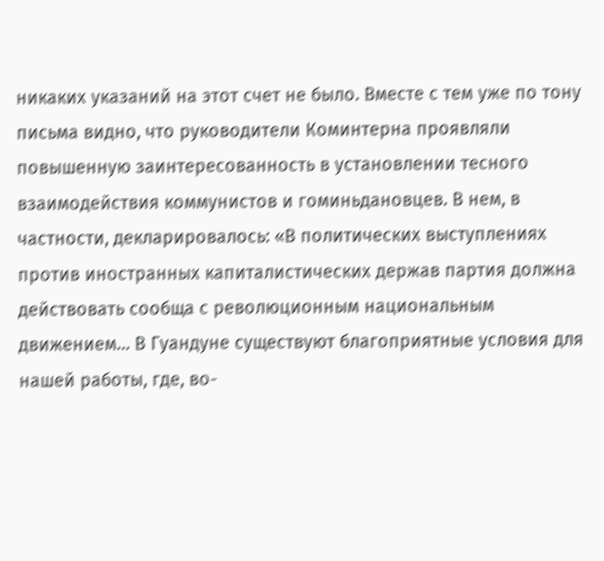никаких указаний на этот счет не было. Вместе с тем уже по тону письма видно, что руководители Коминтерна проявляли повышенную заинтересованность в установлении тесного взаимодействия коммунистов и гоминьдановцев. В нем, в частности, декларировалось: «В политических выступлениях против иностранных капиталистических держав партия должна действовать сообща с революционным национальным движением… В Гуандуне существуют благоприятные условия для нашей работы, где, во-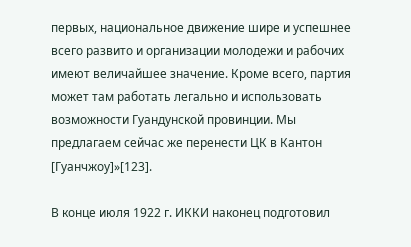первых, национальное движение шире и успешнее всего развито и организации молодежи и рабочих имеют величайшее значение. Кроме всего, партия может там работать легально и использовать возможности Гуандунской провинции. Мы предлагаем сейчас же перенести ЦК в Кантон [Гуанчжоу]»[123].

В конце июля 1922 г. ИККИ наконец подготовил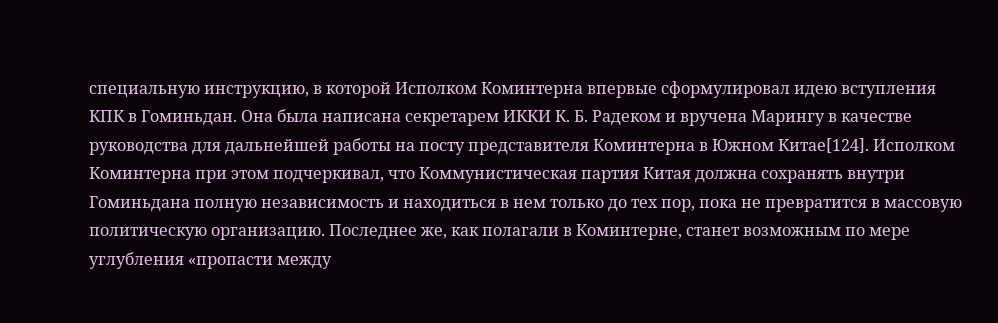специальную инструкцию, в которой Исполком Коминтерна впервые сформулировал идею вступления КПК в Гоминьдан. Она была написана секретарем ИККИ К. Б. Радеком и вручена Марингу в качестве руководства для дальнейшей работы на посту представителя Коминтерна в Южном Китае[124]. Исполком Коминтерна при этом подчеркивал, что Коммунистическая партия Китая должна сохранять внутри Гоминьдана полную независимость и находиться в нем только до тех пор, пока не превратится в массовую политическую организацию. Последнее же, как полагали в Коминтерне, станет возможным по мере углубления «пропасти между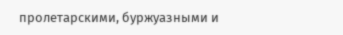пролетарскими, буржуазными и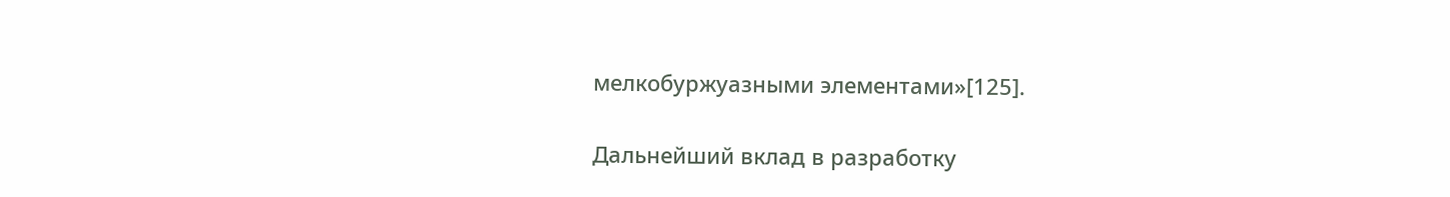мелкобуржуазными элементами»[125].

Дальнейший вклад в разработку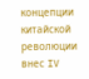концепции китайской революции внес IV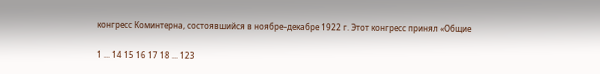конгресс Коминтерна, состоявшийся в ноябре–декабре 1922 г. Этот конгресс принял «Общие

1 ... 14 15 16 17 18 ... 123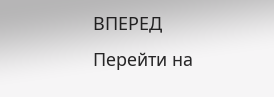ВПЕРЕД
Перейти на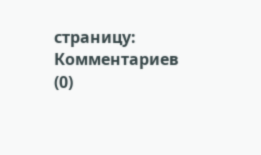страницу:
Комментариев (0)